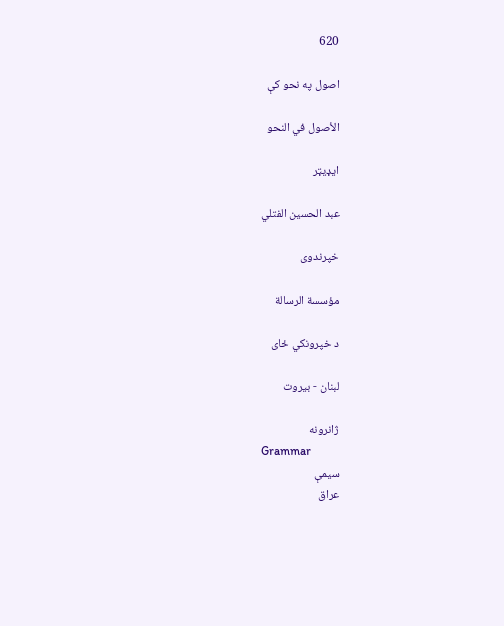620

اصول په نحو کې

الأصول في النحو

ایډیټر

عبد الحسين الفتلي

خپرندوی

مؤسسة الرسالة

د خپرونکي ځای

لبنان - بيروت

ژانرونه
Grammar
سیمې
عراق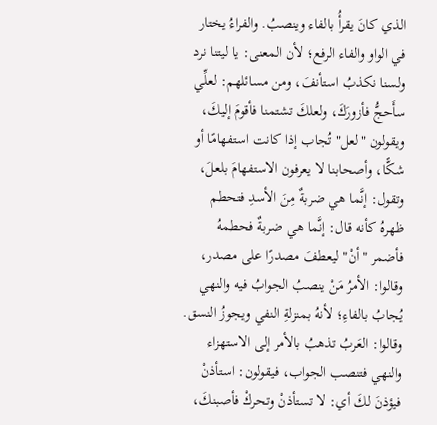الذي كانَ يقرأُ بالفاء وينصبُ. والفراءُ يختار في الواو والفاء الرفع؛ لأن المعنى: يا ليتنا نرد ولسنا نكذبُ استأنفَ، ومن مسائلهم: لعلِّي سأَحجُّ فأزورَكَ، ولعلكَ تشتمنا فأقومَ إليكَ، ويقولون "لعل" تُجاب إذا كانت استفهامًا أو شكًّا، وأصحابنا لا يعرفون الاستفهامَ بلعلَ، وتقول: إنَّما هي ضربةٌ مِنَ الأسدِ فتحطم ظهرهُ كأنه قال: إنَّما هي ضربةٌ فحطمهُ فأضمر "أنْ" ليعطفَ مصدرًا على مصدر، وقالوا: الأمرُ مَنْ ينصبُ الجوابُ فيه والنهي يُجابُ بالفاءِ؛ لأنهُ بمنزلةِ النفي ويجوزُ النسق. وقالوا: العَربُ تذهبُ بالأمر إلى الاستهزاء والنهي فتنصب الجواب، فيقولون: استأذنْ فيؤذنَ لكَ أي: لا تستأذنْ وتحركْ فأصبنكَ،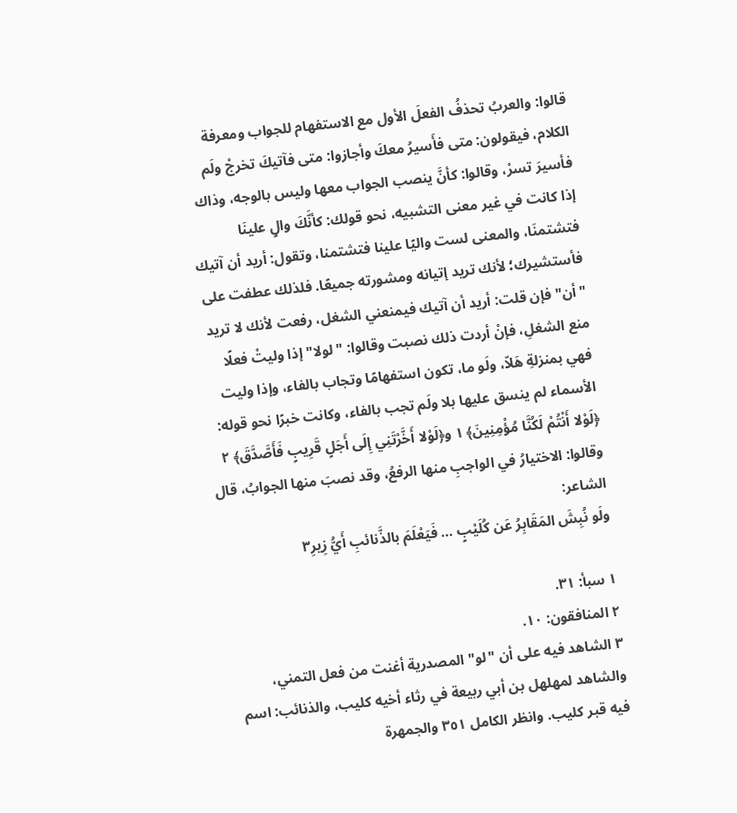قالوا: والعربُ تحذفُ الفعلَ الأول مع الاستفهام للجواب ومعرفة الكلام، فيقولون: متى فأَسيرُ معكَ وأجازوا: متى فآتيكَ تخرجْ ولَم فأسيرَ تسرْ، وقالوا: كأنَّ ينصب الجواب معها وليس بالوجه، وذاك إذا كانت في غير معنى التشبيه، نحو قولك: كأنَّكَ والٍ علينَا فتشتمنَا، والمعنى لست واليًا علينا فتشتمنا، وتقول: أريد أن آتيك فأستشيرك؛ لأنك تريد إتيانه ومشورته جميعًا. فلذلك عطفت على "أن" فإن قلت: أريد أن آتيك فيمنعني الشغل، رفعت لأنك لا تريد منع الشغلِ، فإنْ أردت ذلك نصبت وقالوا: "لولا" إذا وليتْ فعلًا فهي بمنزلةِ هَلاّ، ولَو ما، تكون استفهامًا وتجاب بالفاء، وإذا وليت الأسماء لم ينسق عليها بلا ولَم تجب بالفاء، وكانت خبرًا نحو قوله: ﴿لَوْلا أَنْتُمْ لَكُنَّا مُؤْمِنِينَ﴾ ١ و﴿لَوْلا أَخَّرْتَنِي إِلَى أَجَلٍ قَرِيبٍ فَأَصَّدَّقَ﴾ ٢ وقالوا: الاختيارُ في الواجبِ منها الرفعُ، وقد نصبَ منها الجوابُ، قال الشاعر:
ولَو نُبِشَ المَقَابِرُ عَن كُلَيْبٍ ... فَيَعْلَمَ بالذَّنائبِ أَيُّ زِيرِ٣

١ سبأ: ٣١.
٢ المنافقون: ١٠.
٣ الشاهد فيه على أن "لو" المصدرية أغنت من فعل التمني، والشاهد لمهلهل بن أبي ربيعة في رثاء أخيه كليب، والذنائب: اسم فيه قبر كليب. وانظر الكامل ٣٥١ والجمهرة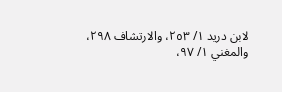لابن دريد ١/ ٢٥٣، والارتشاف ٢٩٨، والمغني ١/ ٩٧،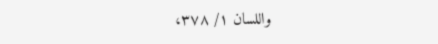واللسان ١/ ٣٧٨،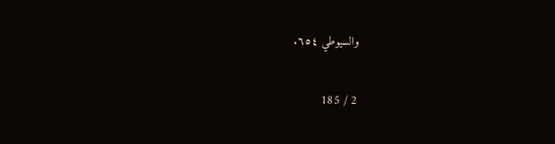والسيوطي ٦٥٤.

2 / 185